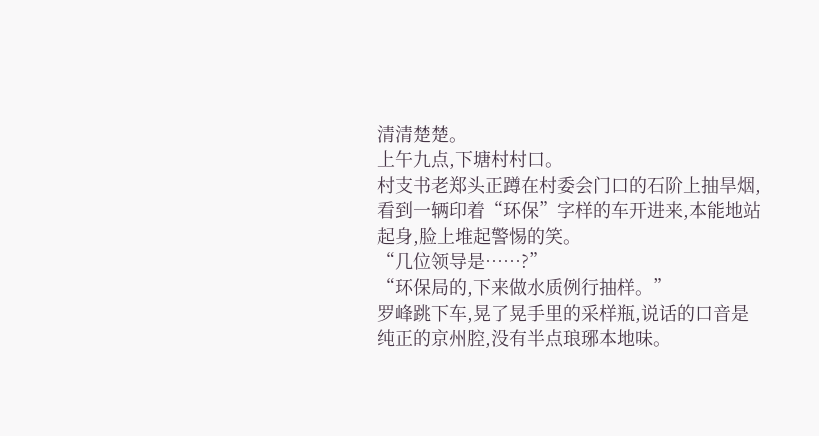清清楚楚。
上午九点,下塘村村口。
村支书老郑头正蹲在村委会门口的石阶上抽旱烟,看到一辆印着“环保”字样的车开进来,本能地站起身,脸上堆起警惕的笑。
“几位领导是……?”
“环保局的,下来做水质例行抽样。”
罗峰跳下车,晃了晃手里的采样瓶,说话的口音是纯正的京州腔,没有半点琅琊本地味。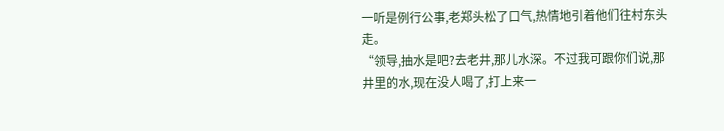一听是例行公事,老郑头松了口气,热情地引着他们往村东头走。
“领导,抽水是吧?去老井,那儿水深。不过我可跟你们说,那井里的水,现在没人喝了,打上来一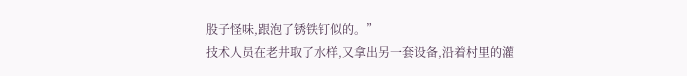股子怪味,跟泡了锈铁钉似的。”
技术人员在老井取了水样,又拿出另一套设备,沿着村里的灌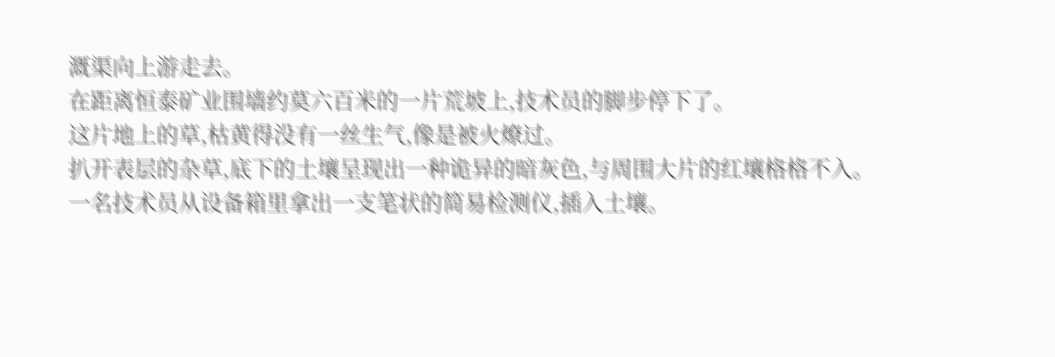溉渠向上游走去。
在距离恒泰矿业围墙约莫六百米的一片荒坡上,技术员的脚步停下了。
这片地上的草,枯黄得没有一丝生气,像是被火燎过。
扒开表层的杂草,底下的土壤呈现出一种诡异的暗灰色,与周围大片的红壤格格不入。
一名技术员从设备箱里拿出一支笔状的简易检测仪,插入土壤。